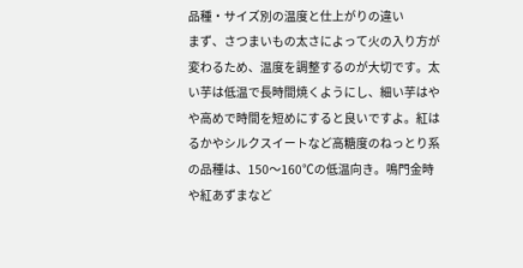品種・サイズ別の温度と仕上がりの違い
まず、さつまいもの太さによって火の入り方が変わるため、温度を調整するのが大切です。太い芋は低温で長時間焼くようにし、細い芋はやや高めで時間を短めにすると良いですよ。紅はるかやシルクスイートなど高糖度のねっとり系の品種は、150〜160℃の低温向き。鳴門金時や紅あずまなど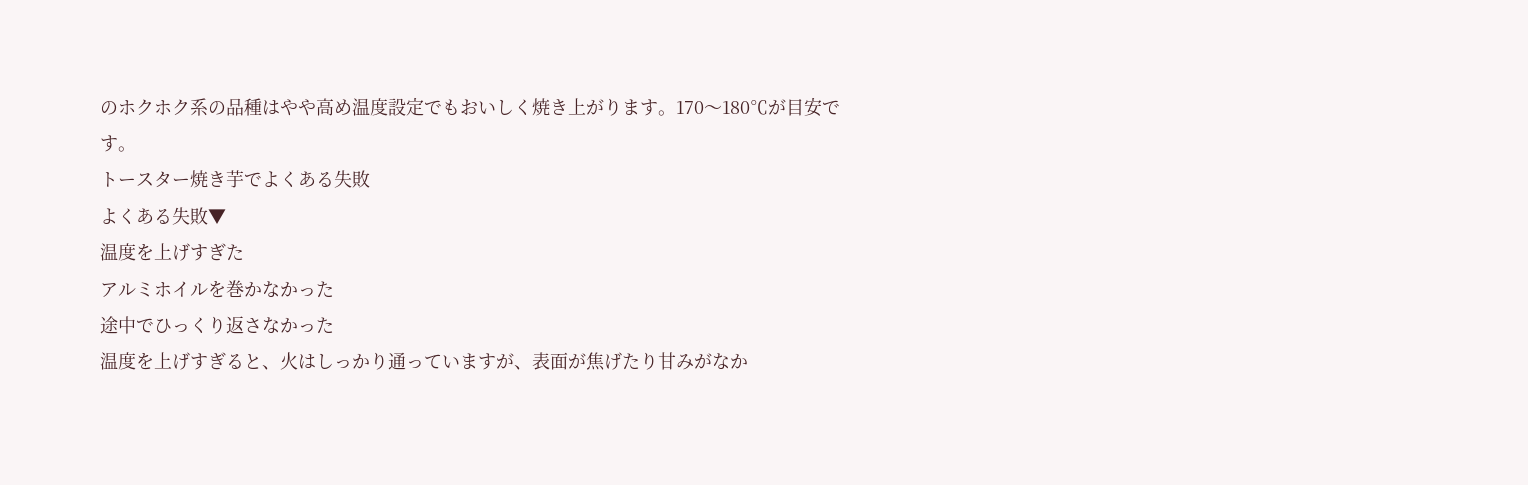のホクホク系の品種はやや高め温度設定でもおいしく焼き上がります。170〜180℃が目安です。
トースター焼き芋でよくある失敗
よくある失敗▼
温度を上げすぎた
アルミホイルを巻かなかった
途中でひっくり返さなかった
温度を上げすぎると、火はしっかり通っていますが、表面が焦げたり甘みがなか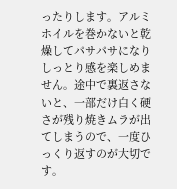ったりします。アルミホイルを巻かないと乾燥してパサパサになりしっとり感を楽しめません。途中で裏返さないと、一部だけ白く硬さが残り焼きムラが出てしまうので、一度ひっくり返すのが大切です。